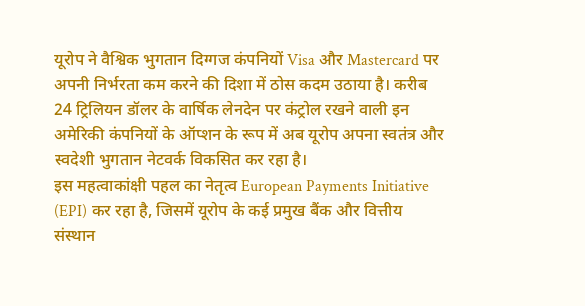यूरोप ने वैश्विक भुगतान दिग्गज कंपनियों Visa और Mastercard पर अपनी निर्भरता कम करने की दिशा में ठोस कदम उठाया है। करीब 24 ट्रिलियन डॉलर के वार्षिक लेनदेन पर कंट्रोल रखने वाली इन अमेरिकी कंपनियों के ऑप्शन के रूप में अब यूरोप अपना स्वतंत्र और स्वदेशी भुगतान नेटवर्क विकसित कर रहा है।
इस महत्वाकांक्षी पहल का नेतृत्व European Payments Initiative (EPI) कर रहा है, जिसमें यूरोप के कई प्रमुख बैंक और वित्तीय संस्थान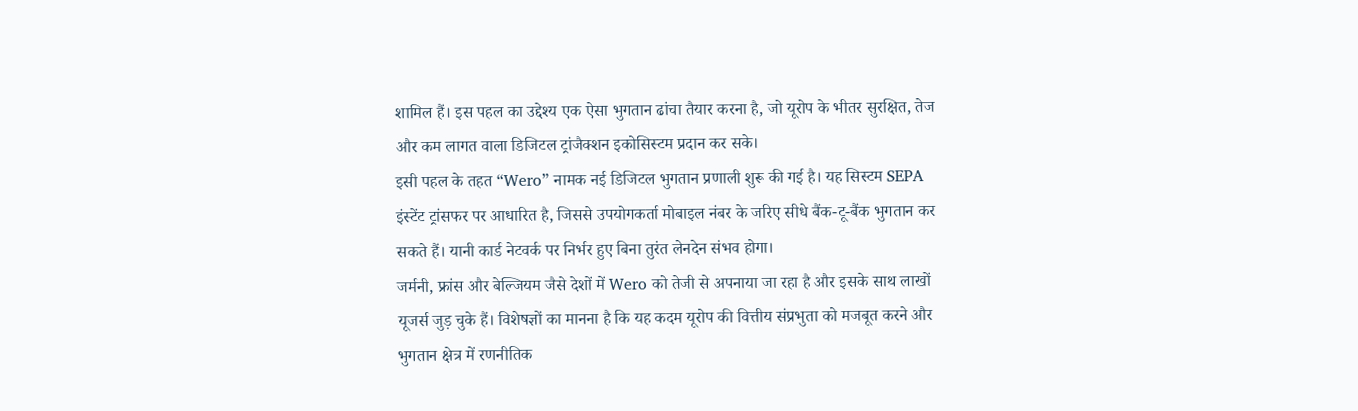शामिल हैं। इस पहल का उद्देश्य एक ऐसा भुगतान ढांचा तैयार करना है, जो यूरोप के भीतर सुरक्षित, तेज और कम लागत वाला डिजिटल ट्रांजैक्शन इकोसिस्टम प्रदान कर सके।
इसी पहल के तहत “Wero” नामक नई डिजिटल भुगतान प्रणाली शुरू की गई है। यह सिस्टम SEPA इंस्टेंट ट्रांसफर पर आधारित है, जिससे उपयोगकर्ता मोबाइल नंबर के जरिए सीधे बैंक-टू-बैंक भुगतान कर सकते हैं। यानी कार्ड नेटवर्क पर निर्भर हुए बिना तुरंत लेनदेन संभव होगा।
जर्मनी, फ्रांस और बेल्जियम जैसे देशों में Wero को तेजी से अपनाया जा रहा है और इसके साथ लाखों यूजर्स जुड़ चुके हैं। विशेषज्ञों का मानना है कि यह कदम यूरोप की वित्तीय संप्रभुता को मजबूत करने और भुगतान क्षेत्र में रणनीतिक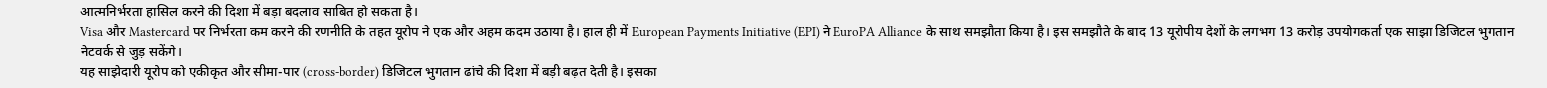आत्मनिर्भरता हासिल करने की दिशा में बड़ा बदलाव साबित हो सकता है।
Visa और Mastercard पर निर्भरता कम करने की रणनीति के तहत यूरोप ने एक और अहम कदम उठाया है। हाल ही में European Payments Initiative (EPI) ने EuroPA Alliance के साथ समझौता किया है। इस समझौते के बाद 13 यूरोपीय देशों के लगभग 13 करोड़ उपयोगकर्ता एक साझा डिजिटल भुगतान नेटवर्क से जुड़ सकेंगे।
यह साझेदारी यूरोप को एकीकृत और सीमा-पार (cross-border) डिजिटल भुगतान ढांचे की दिशा में बड़ी बढ़त देती है। इसका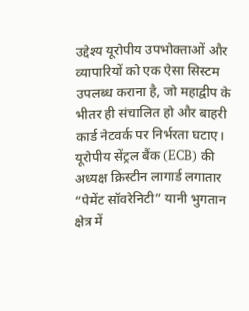उद्देश्य यूरोपीय उपभोक्ताओं और व्यापारियों को एक ऐसा सिस्टम उपलब्ध कराना है, जो महाद्वीप के भीतर ही संचालित हो और बाहरी कार्ड नेटवर्क पर निर्भरता घटाए।
यूरोपीय सेंट्रल बैंक (ECB) की अध्यक्ष क्रिस्टीन लागार्ड लगातार “पेमेंट सॉवरेनिटी” यानी भुगतान क्षेत्र में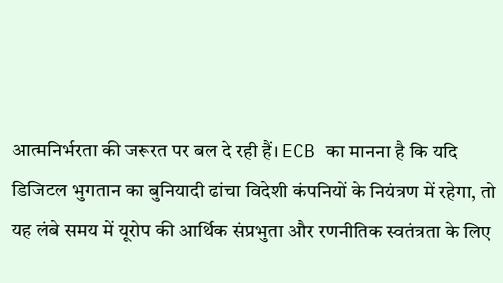आत्मनिर्भरता की जरूरत पर बल दे रही हैं। ECB का मानना है कि यदि डिजिटल भुगतान का बुनियादी ढांचा विदेशी कंपनियों के नियंत्रण में रहेगा, तो यह लंबे समय में यूरोप की आर्थिक संप्रभुता और रणनीतिक स्वतंत्रता के लिए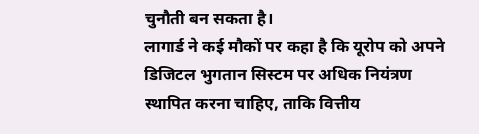चुनौती बन सकता है।
लागार्ड ने कई मौकों पर कहा है कि यूरोप को अपने डिजिटल भुगतान सिस्टम पर अधिक नियंत्रण स्थापित करना चाहिए, ताकि वित्तीय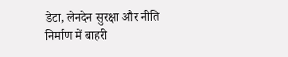डेटा, लेनदेन सुरक्षा और नीति निर्माण में बाहरी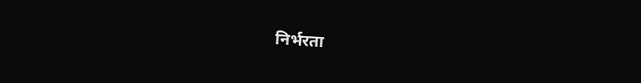निर्भरता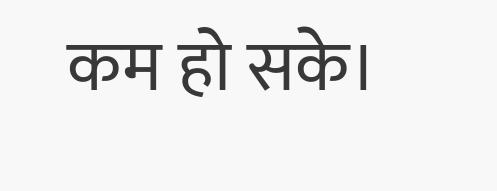कम हो सके।